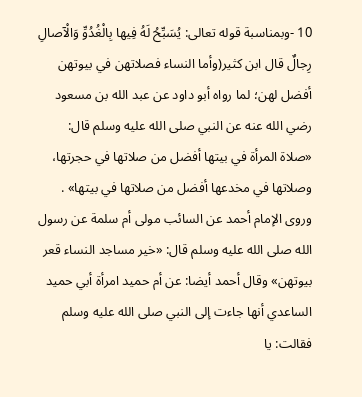10 -وبمناسبة قوله تعالى: يُسَبِّحُ لَهُ فِيها بِالْغُدُوِّ وَالْآصالِ رِجالٌ قال ابن كثير(وأما النساء فصلاتهن في بيوتهن أفضل لهن؛ لما رواه أبو داود عن عبد الله بن مسعود رضي الله عنه عن النبي صلى الله عليه وسلم قال: «صلاة المرأة في بيتها أفضل من صلاتها في حجرتها، وصلاتها في مخدعها أفضل من صلاتها في بيتها» .
وروى الإمام أحمد عن السائب مولى أم سلمة عن رسول الله صلى الله عليه وسلم قال: «خير مساجد النساء قعر بيوتهن» وقال أحمد أيضا: عن أم حميد امرأة أبي حميد الساعدي أنها جاءت إلى النبي صلى الله عليه وسلم فقالت: يا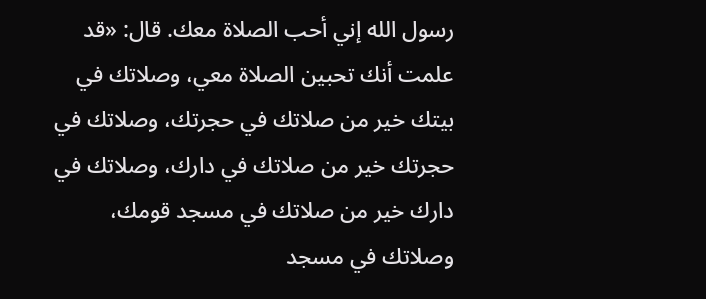رسول الله إني أحب الصلاة معك. قال: «قد علمت أنك تحبين الصلاة معي، وصلاتك في بيتك خير من صلاتك في حجرتك، وصلاتك في حجرتك خير من صلاتك في دارك، وصلاتك في دارك خير من صلاتك في مسجد قومك، وصلاتك في مسجد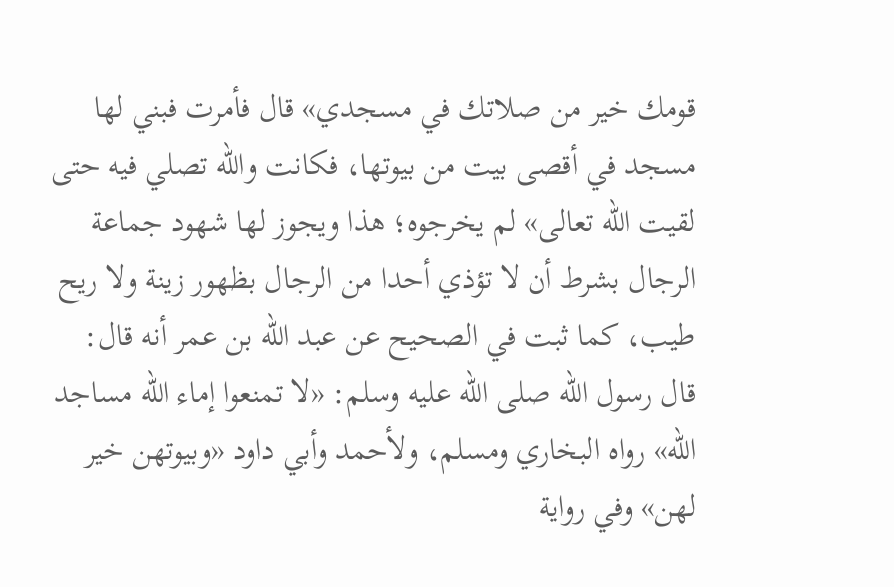قومك خير من صلاتك في مسجدي» قال فأمرت فبني لها مسجد في أقصى بيت من بيوتها، فكانت والله تصلي فيه حتى لقيت الله تعالى» لم يخرجوه؛ هذا ويجوز لها شهود جماعة الرجال بشرط أن لا تؤذي أحدا من الرجال بظهور زينة ولا ريح طيب، كما ثبت في الصحيح عن عبد الله بن عمر أنه قال:
قال رسول الله صلى الله عليه وسلم: «لا تمنعوا إماء الله مساجد الله» رواه البخاري ومسلم، ولأحمد وأبي داود «وبيوتهن خير لهن» وفي رواية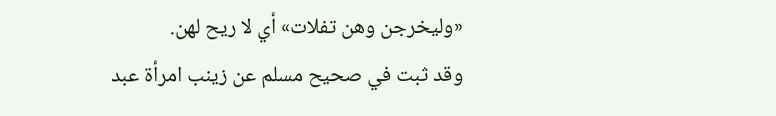«وليخرجن وهن تفلات» أي لا ريح لهن.
وقد ثبت في صحيح مسلم عن زينب امرأة عبد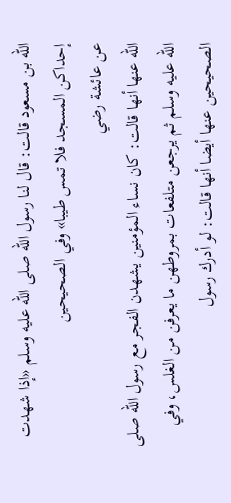الله بن مسعود قالت: قال لنا رسول الله صلى الله عليه وسلم «إذا شهدت إحداكن المسجد فلا تمس طيبا» وفي الصحيحين
عن عائشة رضي
الله عنها أنها قالت: كان نساء المؤمنين يشهدن الفجر مع رسول الله صلى الله عليه وسلم ثم يرجعن متلفعات بمروطهن ما يعرفن من الغلس، وفي الصحيحين عنها أيضا أنها قالت: لو أدرك رسول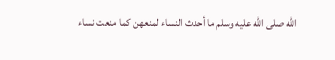الله صلى الله عليه وسلم ما أحدث النساء لمنعهن كما منعت نساء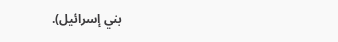بني إسرائيل).